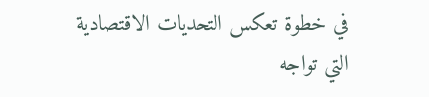في خطوة تعكس التحديات الاقتصادية التي تواجه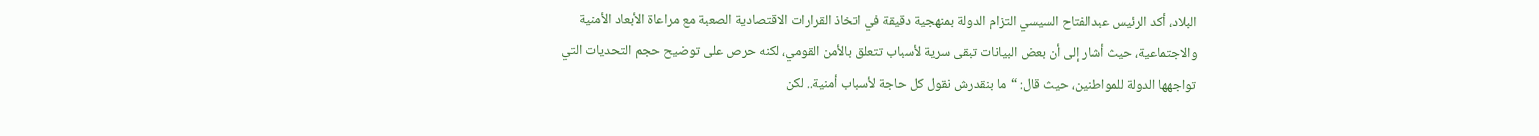البلاد، أكد الرئيس عبدالفتاح السيسي التزام الدولة بمنهجية دقيقة في اتخاذ القرارات الاقتصادية الصعبة مع مراعاة الأبعاد الأمنية والاجتماعية، حيث أشار إلى أن بعض البيانات تبقى سرية لأسباب تتعلق بالأمن القومي، لكنه حرص على توضيح حجم التحديات التي تواجهها الدولة للمواطنين، حيث قال: “ما بنقدرش نقول كل حاجة لأسباب أمنية.. لكن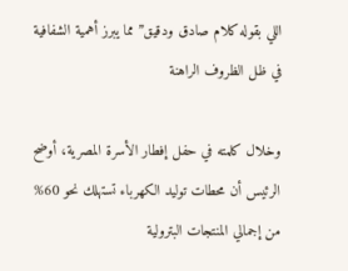اللي بقوله كلام صادق ودقيق” مما يبرز أهمية الشفافية في ظل الظروف الراهنة

وخلال كلمته في حفل إفطار الأسرة المصرية، أوضح الرئيس أن محطات توليد الكهرباء تستهلك نحو 60% من إجمالي المنتجات البترولية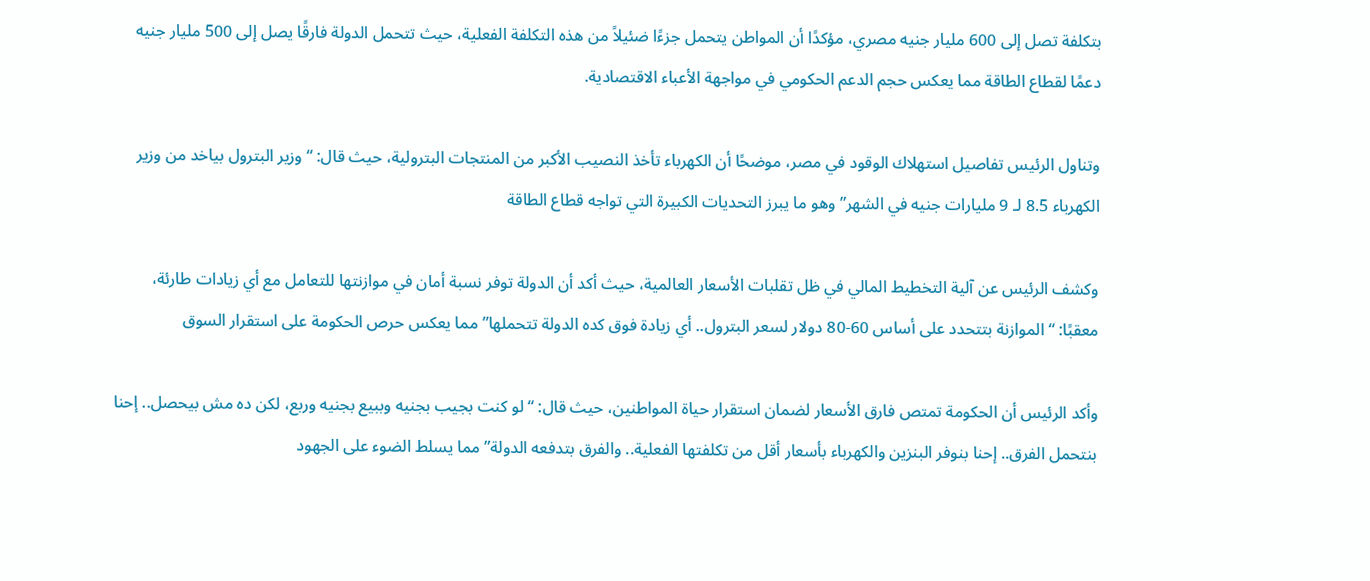بتكلفة تصل إلى 600 مليار جنيه مصري، مؤكدًا أن المواطن يتحمل جزءًا ضئيلاً من هذه التكلفة الفعلية، حيث تتحمل الدولة فارقًا يصل إلى 500 مليار جنيه دعمًا لقطاع الطاقة مما يعكس حجم الدعم الحكومي في مواجهة الأعباء الاقتصادية.

وتناول الرئيس تفاصيل استهلاك الوقود في مصر، موضحًا أن الكهرباء تأخذ النصيب الأكبر من المنتجات البترولية، حيث قال: “وزير البترول بياخد من وزير الكهرباء 8.5 لـ 9 مليارات جنيه في الشهر” وهو ما يبرز التحديات الكبيرة التي تواجه قطاع الطاقة

وكشف الرئيس عن آلية التخطيط المالي في ظل تقلبات الأسعار العالمية، حيث أكد أن الدولة توفر نسبة أمان في موازنتها للتعامل مع أي زيادات طارئة، معقبًا: “الموازنة بتتحدد على أساس 60-80 دولار لسعر البترول.. أي زيادة فوق كده الدولة تتحملها” مما يعكس حرص الحكومة على استقرار السوق

وأكد الرئيس أن الحكومة تمتص فارق الأسعار لضمان استقرار حياة المواطنين، حيث قال: “لو كنت بجيب بجنيه وببيع بجنيه وربع، لكن ده مش بيحصل.. إحنا بنتحمل الفرق.. إحنا بنوفر البنزين والكهرباء بأسعار أقل من تكلفتها الفعلية.. والفرق بتدفعه الدولة” مما يسلط الضوء على الجهود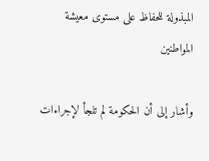المبذولة للحفاظ على مستوى معيشة المواطنين

وأشار إلى أن الحكومة لم تلجأ لإجراءات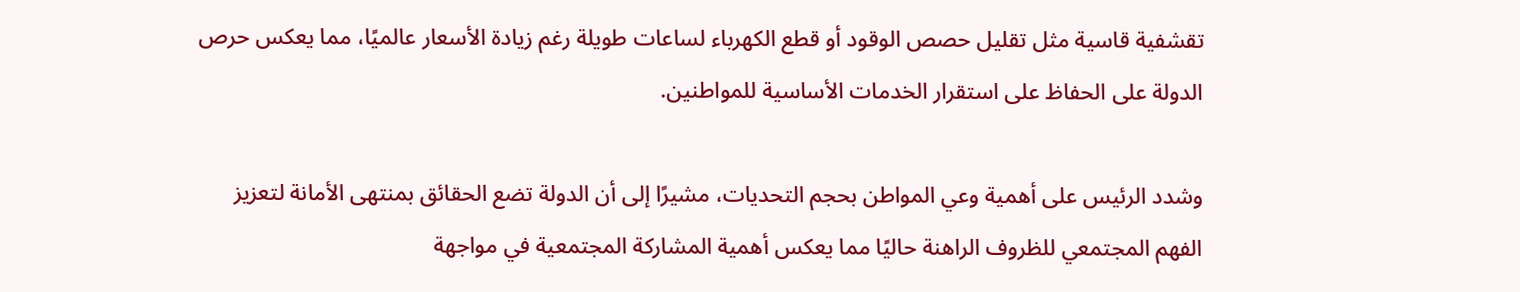تقشفية قاسية مثل تقليل حصص الوقود أو قطع الكهرباء لساعات طويلة رغم زيادة الأسعار عالميًا، مما يعكس حرص الدولة على الحفاظ على استقرار الخدمات الأساسية للمواطنين.

وشدد الرئيس على أهمية وعي المواطن بحجم التحديات، مشيرًا إلى أن الدولة تضع الحقائق بمنتهى الأمانة لتعزيز الفهم المجتمعي للظروف الراهنة حاليًا مما يعكس أهمية المشاركة المجتمعية في مواجهة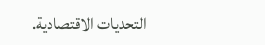التحديات الاقتصادية.